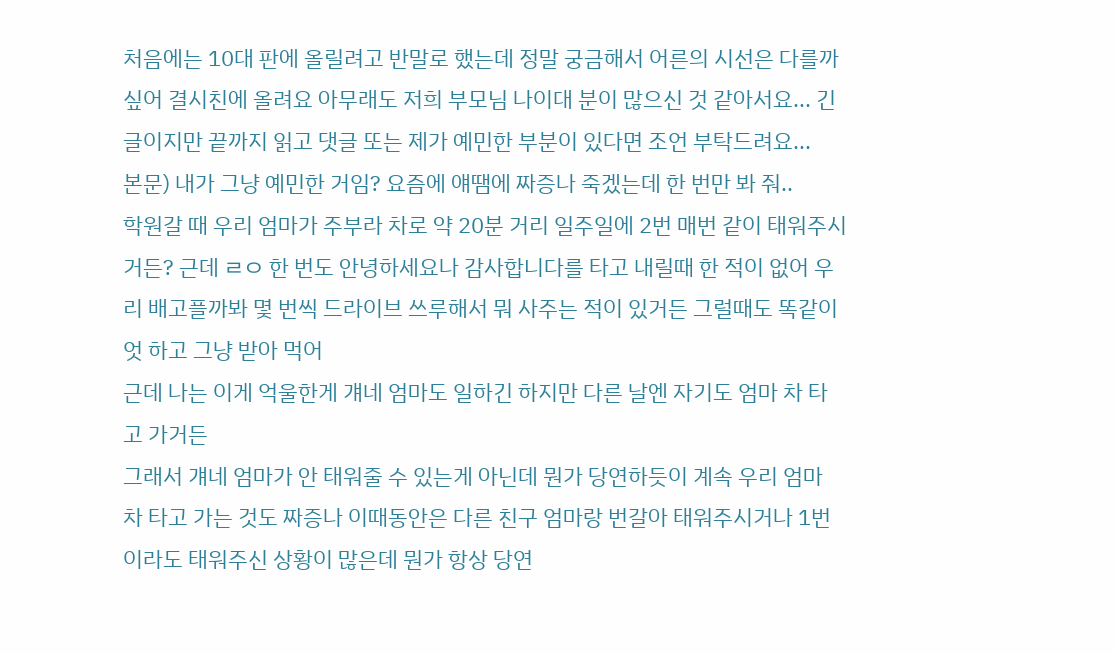처음에는 10대 판에 올릴려고 반말로 했는데 정말 궁금해서 어른의 시선은 다를까 싶어 결시친에 올려요 아무래도 저희 부모님 나이대 분이 많으신 것 같아서요... 긴 글이지만 끝까지 읽고 댓글 또는 제가 예민한 부분이 있다면 조언 부탁드려요...
본문) 내가 그냥 예민한 거임? 요즘에 얘땜에 짜증나 죽겠는데 한 번만 봐 줘..
학원갈 때 우리 엄마가 주부라 차로 약 20분 거리 일주일에 2번 매번 같이 태워주시거든? 근데 ㄹㅇ 한 번도 안녕하세요나 감사합니다를 타고 내릴때 한 적이 없어 우리 배고플까봐 몇 번씩 드라이브 쓰루해서 뭐 사주는 적이 있거든 그럴때도 똑같이 엇 하고 그냥 받아 먹어
근데 나는 이게 억울한게 걔네 엄마도 일하긴 하지만 다른 날엔 자기도 엄마 차 타고 가거든
그래서 걔네 엄마가 안 태워줄 수 있는게 아닌데 뭔가 당연하듯이 계속 우리 엄마 차 타고 가는 것도 짜증나 이때동안은 다른 친구 엄마랑 번갈아 태워주시거나 1번이라도 태워주신 상황이 많은데 뭔가 항상 당연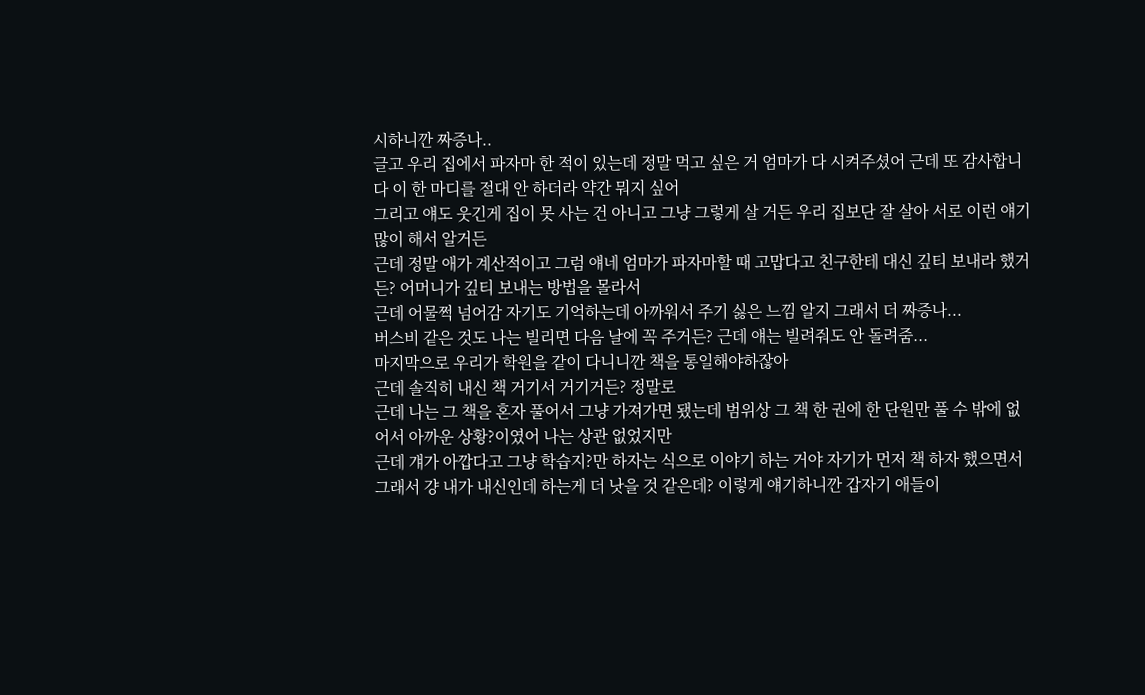시하니깐 짜증나..
글고 우리 집에서 파자마 한 적이 있는데 정말 먹고 싶은 거 엄마가 다 시켜주셨어 근데 또 감사합니다 이 한 마디를 절대 안 하더라 약간 뭐지 싶어
그리고 얘도 웃긴게 집이 못 사는 건 아니고 그냥 그렇게 살 거든 우리 집보단 잘 살아 서로 이런 얘기 많이 해서 알거든
근데 정말 애가 계산적이고 그럼 얘네 엄마가 파자마할 때 고맙다고 친구한테 대신 깊티 보내라 했거든? 어머니가 깊티 보내는 방법을 몰라서
근데 어물쩍 넘어감 자기도 기억하는데 아까워서 주기 싫은 느낌 알지 그래서 더 짜증나...
버스비 같은 것도 나는 빌리면 다음 날에 꼭 주거든? 근데 얘는 빌려줘도 안 돌려줌...
마지막으로 우리가 학원을 같이 다니니깐 책을 통일해야하잖아
근데 솔직히 내신 책 거기서 거기거든? 정말로
근데 나는 그 책을 혼자 풀어서 그냥 가져가면 됐는데 범위상 그 책 한 권에 한 단원만 풀 수 밖에 없어서 아까운 상황?이였어 나는 상관 없었지만
근데 걔가 아깝다고 그냥 학습지?만 하자는 식으로 이야기 하는 거야 자기가 먼저 책 하자 했으면서
그래서 걍 내가 내신인데 하는게 더 낫을 것 같은데? 이렇게 얘기하니깐 갑자기 애들이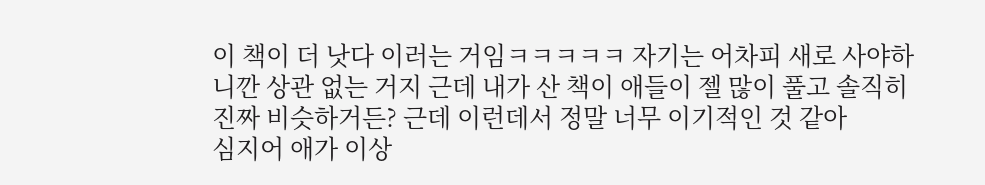이 책이 더 낫다 이러는 거임ㅋㅋㅋㅋㅋ 자기는 어차피 새로 사야하니깐 상관 없는 거지 근데 내가 산 책이 애들이 젤 많이 풀고 솔직히 진짜 비슷하거든? 근데 이런데서 정말 너무 이기적인 것 같아
심지어 애가 이상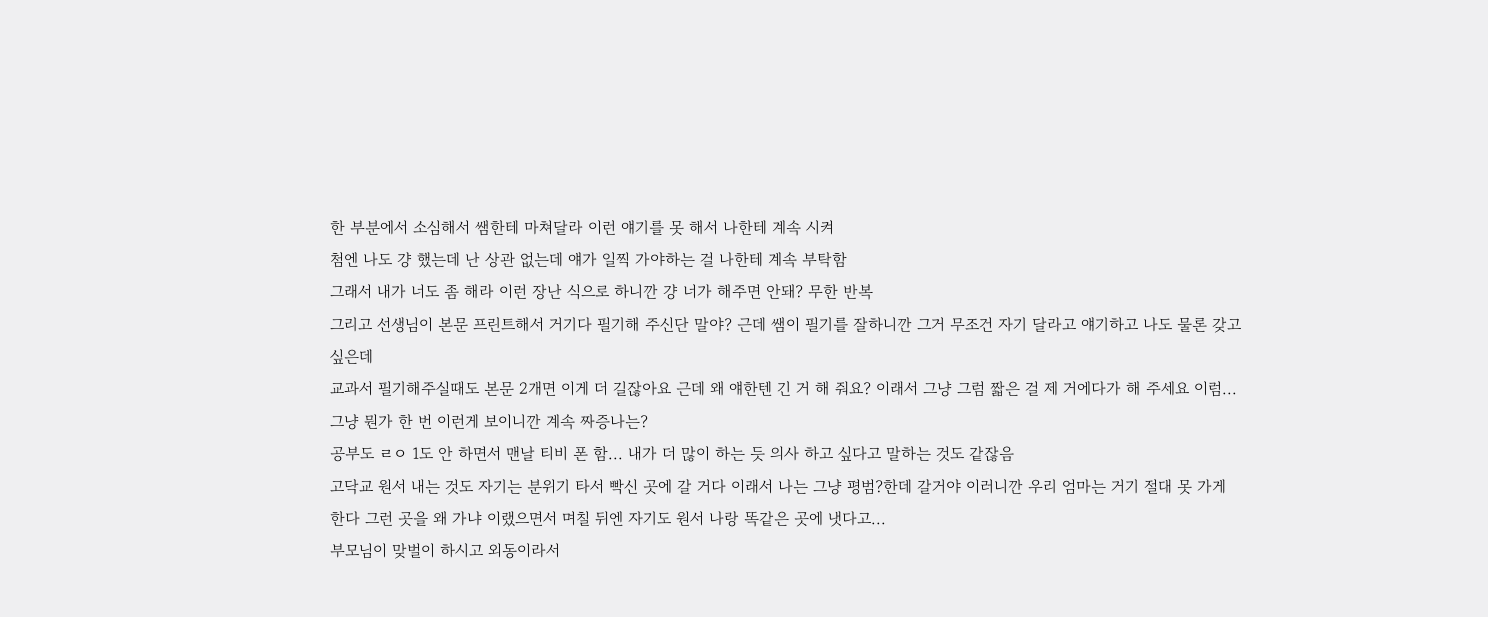한 부분에서 소심해서 쌤한테 마쳐달라 이런 얘기를 못 해서 나한테 계속 시켜
첨엔 나도 걍 했는데 난 상관 없는데 얘가 일찍 가야하는 걸 나한테 계속 부탁함
그래서 내가 너도 좀 해라 이런 장난 식으로 하니깐 걍 너가 해주면 안돼? 무한 반복
그리고 선생님이 본문 프린트해서 거기다 필기해 주신단 말야? 근데 쌤이 필기를 잘하니깐 그거 무조건 자기 달라고 얘기하고 나도 물론 갖고 싶은데
교과서 필기해주실때도 본문 2개면 이게 더 길잖아요 근데 왜 얘한텐 긴 거 해 줘요? 이래서 그냥 그럼 짧은 걸 제 거에다가 해 주세요 이럼...
그냥 뭔가 한 번 이런게 보이니깐 계속 짜증나는?
공부도 ㄹㅇ 1도 안 하면서 맨날 티비 폰 함... 내가 더 많이 하는 듯 의사 하고 싶다고 말하는 것도 같잖음
고닥교 원서 내는 것도 자기는 분위기 타서 빡신 곳에 갈 거다 이래서 나는 그냥 평범?한데 갈거야 이러니깐 우리 엄마는 거기 절대 못 가게 한다 그런 곳을 왜 가냐 이랬으면서 며칠 뒤엔 자기도 원서 나랑 똑같은 곳에 냇다고...
부모님이 맞벌이 하시고 외동이라서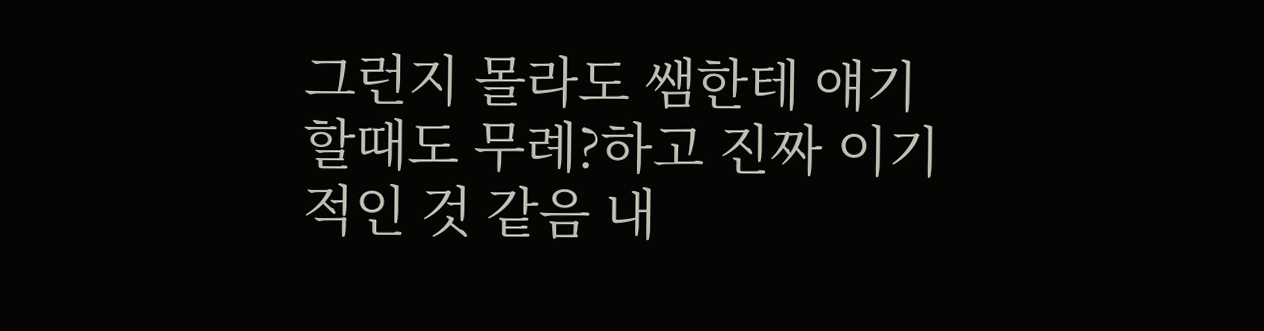그런지 몰라도 쌤한테 얘기할때도 무례?하고 진짜 이기적인 것 같음 내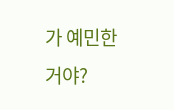가 예민한 거야?